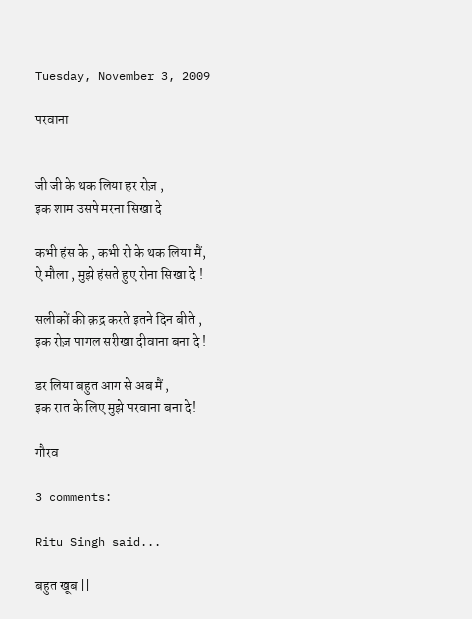Tuesday, November 3, 2009

परवाना


जी जी के थक लिया हर रोज़ ,
इक शाम उसपे मरना सिखा दे

कभी हंस के , कभी रो के थक लिया मैं,
ऐ मौला , मुझे हंसते हुए रोना सिखा दे !

सलीकों की क़द्र करते इतने दिन बीते ,
इक रोज़ पागल सरीखा दीवाना बना दे !

डर लिया बहुत आग से अब मैं ,
इक रात के लिए मुझे परवाना बना दे!

गौरव

3 comments:

Ritu Singh said...

बहुत खूब ||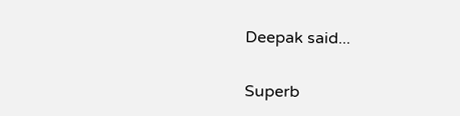Deepak said...

Superb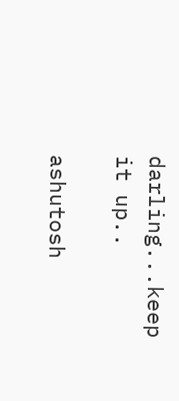darling...keep it up..

ashutosh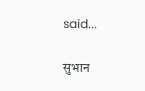said...

सुभान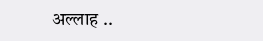अल्लाह ..